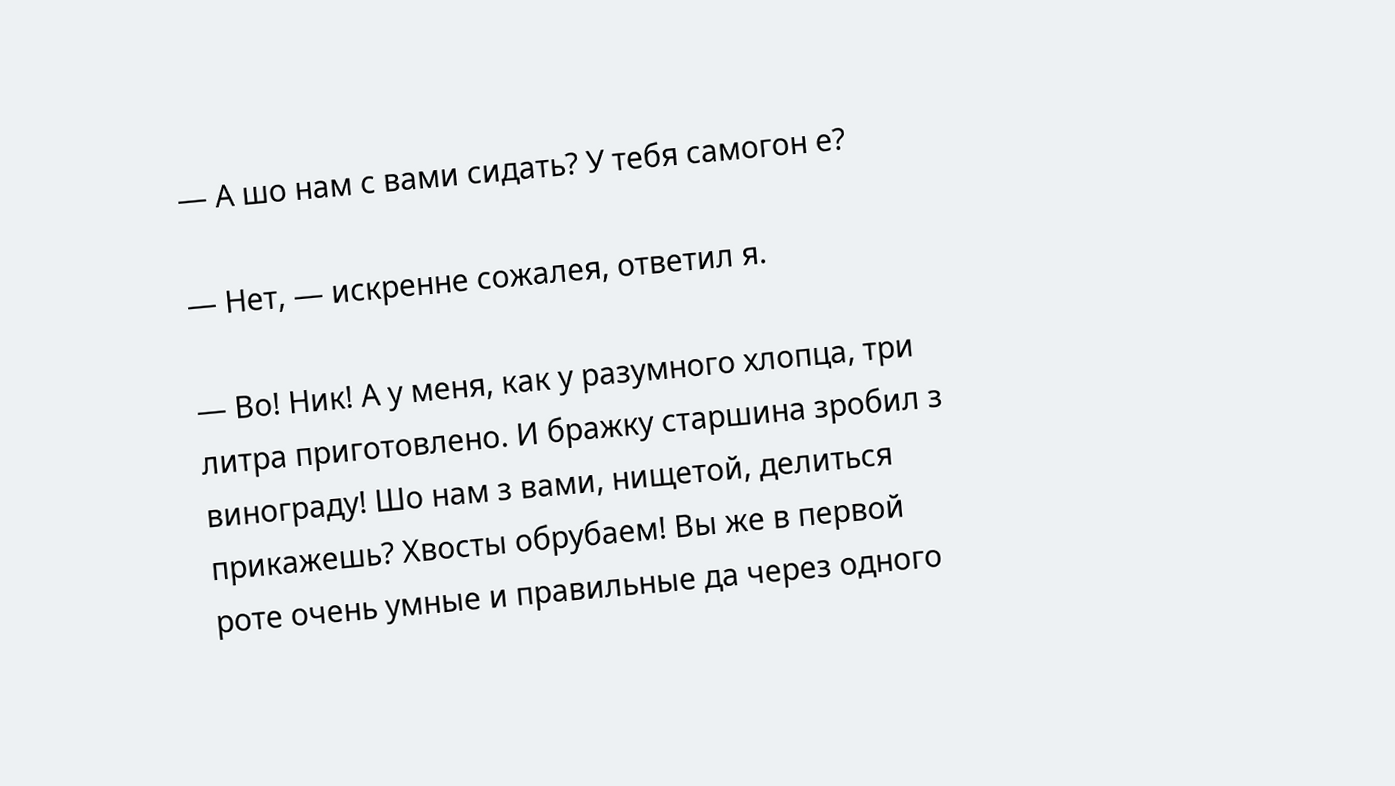— А шо нам с вами сидать? У тебя самогон е?

— Нет, — искренне сожалея, ответил я.

— Во! Ник! А у меня, как у разумного хлопца, три литра приготовлено. И бражку старшина зробил з винограду! Шо нам з вами, нищетой, делиться прикажешь? Хвосты обрубаем! Вы же в первой роте очень умные и правильные да через одного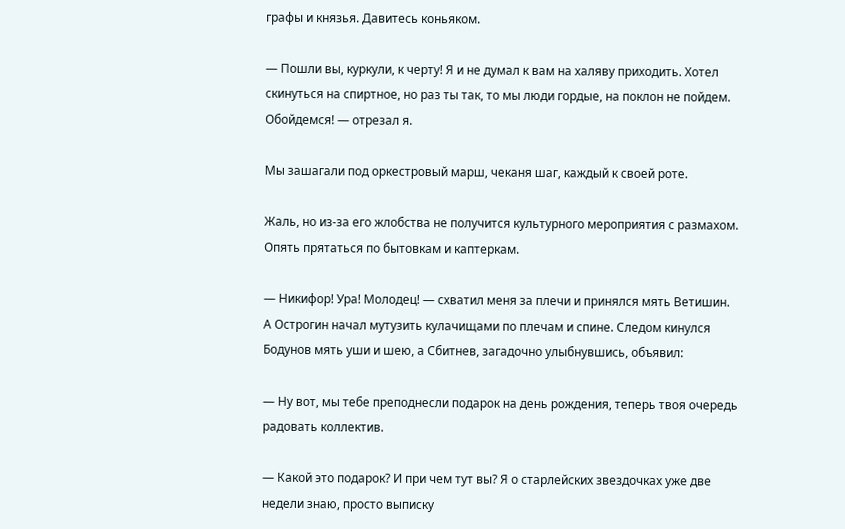графы и князья. Давитесь коньяком.

— Пошли вы, куркули, к черту! Я и не думал к вам на халяву приходить. Хотел скинуться на спиртное, но раз ты так, то мы люди гордые, на поклон не пойдем. Обойдемся! — отрезал я.

Мы зашагали под оркестровый марш, чеканя шаг, каждый к своей роте.

Жаль, но из-за его жлобства не получится культурного мероприятия с размахом. Опять прятаться по бытовкам и каптеркам.

— Никифор! Ура! Молодец! — схватил меня за плечи и принялся мять Ветишин. А Острогин начал мутузить кулачищами по плечам и спине. Следом кинулся Бодунов мять уши и шею, а Сбитнев, загадочно улыбнувшись, объявил:

— Ну вот, мы тебе преподнесли подарок на день рождения, теперь твоя очередь радовать коллектив.

— Какой это подарок? И при чем тут вы? Я о старлейских звездочках уже две недели знаю, просто выписку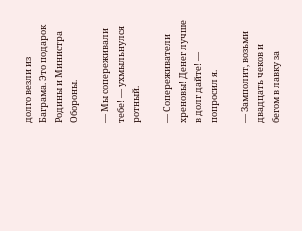долго везли из Баграма. Это подарок Родины и Министра Обороны.

— Мы сопереживали тебе! — ухмыльнулся ротный.

— Сопереживатели хреновы! Денег лучше в долг дайте! — попросил я.

— Замполит, возьми двадцать чеков и бегом в лавку за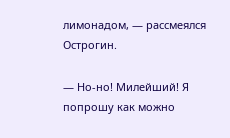лимонадом, — рассмеялся Острогин.

— Но-но! Милейший! Я попрошу как можно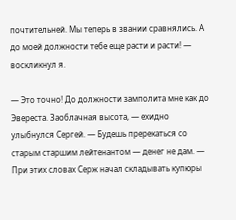почтительней. Мы теперь в звании сравнялись. А до моей должности тебе еще расти и расти! — воскликнул я.

— Это точно! До должности замполита мне как до Эвереста. Заоблачная высота, — ехидно улыбнулся Сергей. — Будешь пререкаться со старым старшим лейтенантом — денег не дам. — При этих словах Серж начал складывать купюры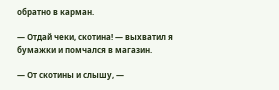обратно в карман.

— Отдай чеки, скотина! — выхватил я бумажки и помчался в магазин.

— От скотины и слышу, —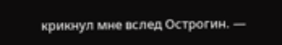крикнул мне вслед Острогин. —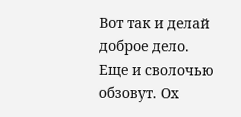Вот так и делай доброе дело. Еще и сволочью обзовут. Ох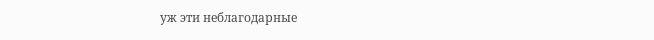уж эти неблагодарные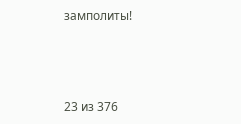замполиты!



23 из 376